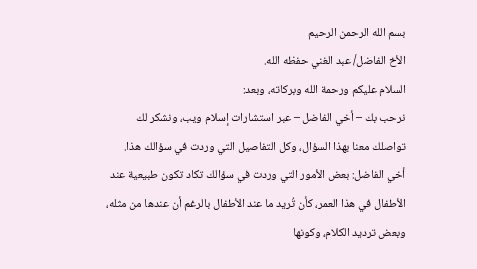بسم الله الرحمن الرحيم
الأخ الفاضل/ عبد الغني حفظه الله.
السلام عليكم ورحمة الله وبركاته، وبعد:
نرحب بك – أخي الفاضل – عبر استشارات إسلام ويب، ونشكر لك تواصلك معنا بهذا السؤال، وكل التفاصيل التي وردت في سؤالك هذا.
أخي الفاضل: بعض الأمور التي وردت في سؤالك تكاد تكون طبيعية عند الأطفال في هذا العمر، كأن تُريد ما عند الأطفال بالرغم أن عندها من مثله، وبعض ترديد الكلام، وكونها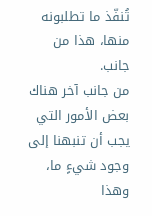تُنفّذ ما تطلبونه منها، هذا من جانب.
من جانب آخر هناك بعض الأمور التي يجب أن تنبهنا إلى وجود شيءٍ ما، وهذا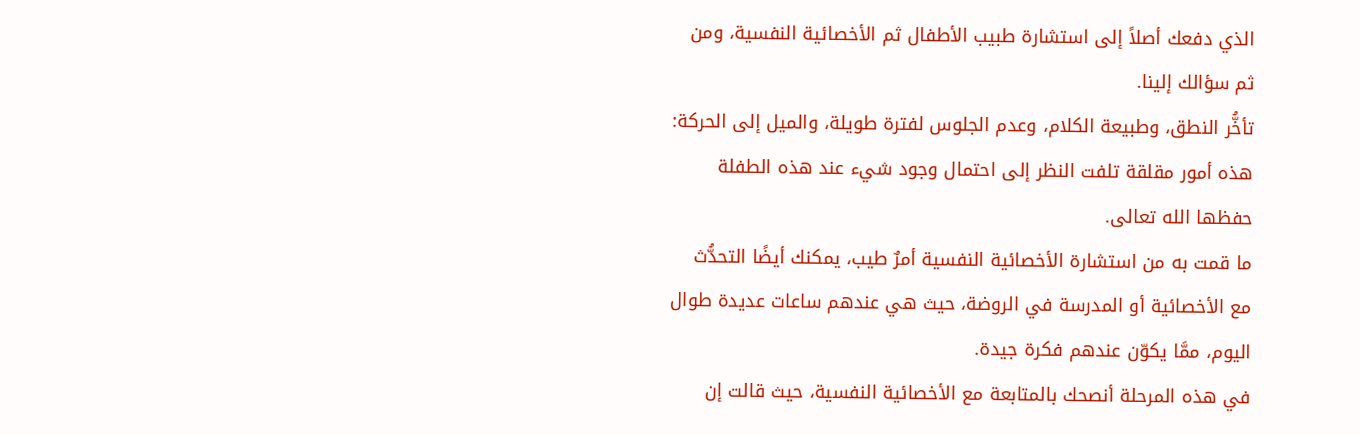الذي دفعك أصلاً إلى استشارة طبيب الأطفال ثم الأخصائية النفسية، ومن ثم سؤالك إلينا.
تأخُّر النطق، وطبيعة الكلام، وعدم الجلوس لفترة طويلة، والميل إلى الحركة: هذه أمور مقلقة تلفت النظر إلى احتمال وجود شيء عند هذه الطفلة حفظها الله تعالى.
ما قمت به من استشارة الأخصائية النفسية أمرٌ طيب، يمكنك أيضًا التحدُّث مع الأخصائية أو المدرسة في الروضة، حيث هي عندهم ساعات عديدة طوال اليوم، ممَّا يكوّن عندهم فكرة جيدة.
في هذه المرحلة أنصحك بالمتابعة مع الأخصائية النفسية، حيث قالت إن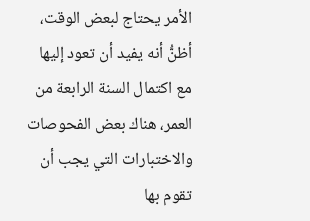الأمر يحتاج لبعض الوقت، أظنُّ أنه يفيد أن تعود إليها مع اكتمال السنة الرابعة من العمر، هناك بعض الفحوصات والاختبارات التي يجب أن تقوم بها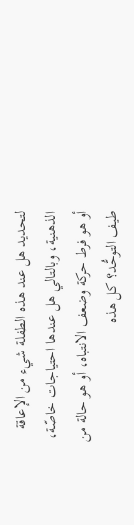لتحديد هل عند هذه الطفلة شيء من الإعاقة الذهنية، وبالتالي هل عندها احتياجات خاصّة، أو هو فرط حركة وضعف الانتباه، أو هو حالة من طيف التوحُّد؟ كل هذه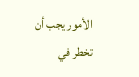الأمور يجب أن تخطر في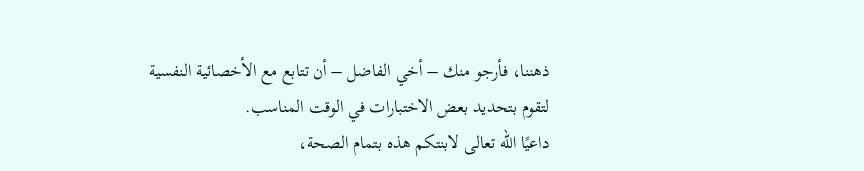ذهننا، فأرجو منك – أخي الفاضل – أن تتابع مع الأخصائية النفسية لتقوم بتحديد بعض الاختبارات في الوقت المناسب.
داعيًا الله تعالى لابنتكم هذه بتمام الصحة،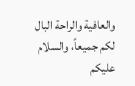والعافية والراحة البال لكم جميعاً، والسلام عليكم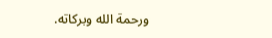ورحمة الله وبركاته.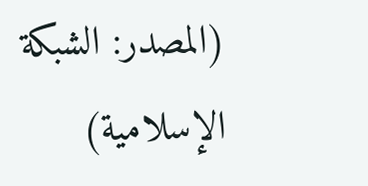(المصدر: الشبكة الإسلامية)